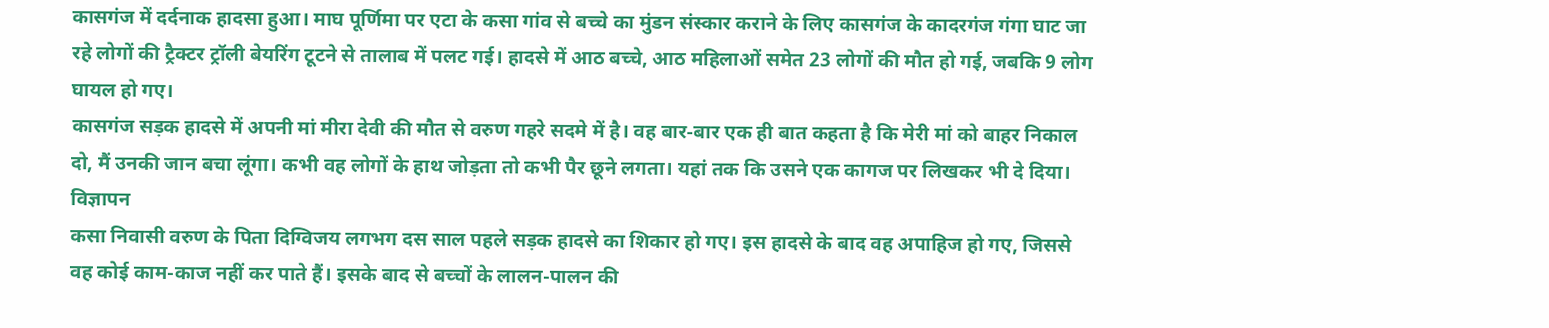कासगंज में दर्दनाक हादसा हुआ। माघ पूर्णिमा पर एटा के कसा गांव से बच्चे का मुंडन संस्कार कराने के लिए कासगंज के कादरगंज गंगा घाट जा रहे लोगों की ट्रैक्टर ट्रॉली बेयरिंग टूटने से तालाब में पलट गई। हादसे में आठ बच्चे, आठ महिलाओं समेत 23 लोगों की मौत हो गई, जबकि 9 लोग घायल हो गए।
कासगंज सड़क हादसे में अपनी मां मीरा देवी की मौत से वरुण गहरे सदमे में है। वह बार-बार एक ही बात कहता है कि मेरी मां को बाहर निकाल दो, मैं उनकी जान बचा लूंगा। कभी वह लोगों के हाथ जोड़ता तो कभी पैर छूने लगता। यहां तक कि उसने एक कागज पर लिखकर भी दे दिया।
विज्ञापन
कसा निवासी वरुण के पिता दिग्विजय लगभग दस साल पहले सड़क हादसे का शिकार हो गए। इस हादसे के बाद वह अपाहिज हो गए, जिससे वह कोई काम-काज नहीं कर पाते हैं। इसके बाद से बच्चों के लालन-पालन की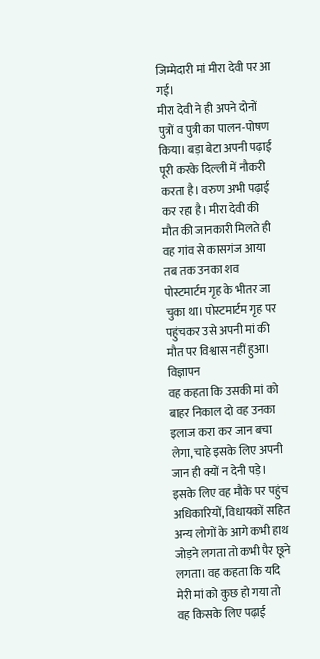जिम्मेदारी मां मीरा देवी पर आ गई।
मीरा देवी ने ही अपने दोनों पुत्रों व पुत्री का पालन-पोषण किया। बड़ा बेटा अपनी पढ़ाई पूरी करके दिल्ली में नौकरी करता है। वरुण अभी पढ़ाई कर रहा है। मीरा देवी की मौत की जानकारी मिलते ही वह गांव से कासगंज आया तब तक उनका शव पोस्टमार्टम गृह के भीतर जा चुका था। पोस्टमार्टम गृह पर पहुंचकर उसे अपनी मां की मौत पर विश्वास नहीं हुआ।
विज्ञापन
वह कहता कि उसकी मां को बाहर निकाल दो वह उनका इलाज करा कर जान बचा लेगा, चाहे इसके लिए अपनी जान ही क्यों न देनी पड़े। इसके लिए वह मौके पर पहुंच अधिकारियों, विधायकों सहित अन्य लोगों के आगे कभी हाथ जोड़ने लगता तो कभी पैर छूने लगता। वह कहता कि यदि मेरी मां को कुछ हो गया तो वह किसके लिए पढ़ाई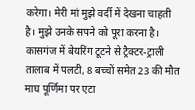करेगा। मेरी मां मुझे वर्दी में देखना चाहती है। मुझे उनके सपने को पूरा करना है।
कासगंज में बेयरिंग टूटने से ट्रैक्टर-ट्राली तालाब में पलटी, 8 बच्चों समेत 23 की मौत
माघ पूर्णिमा पर एटा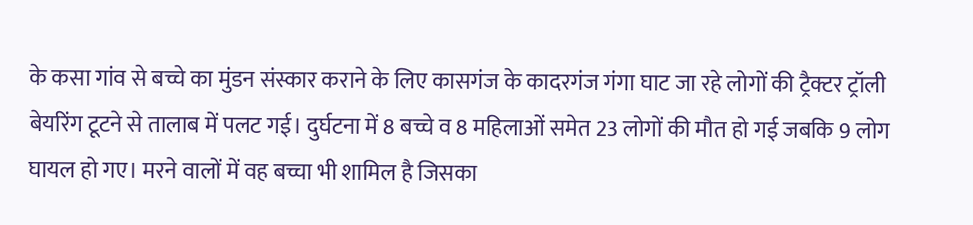के कसा गांव से बच्चे का मुंडन संस्कार कराने के लिए कासगंज के कादरगंज गंगा घाट जा रहे लोगों की ट्रैक्टर ट्रॉली बेयरिंग टूटने से तालाब में पलट गई। दुर्घटना में 8 बच्चे व 8 महिलाओं समेत 23 लोगों की मौत हो गई जबकि 9 लोग घायल हो गए। मरने वालों में वह बच्चा भी शामिल है जिसका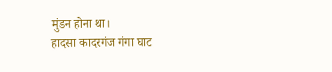मुंडन होना था।
हादसा कादरगंज गंगा घाट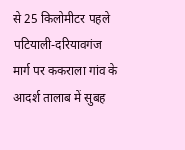से 25 किलोमीटर पहले पटियाली-दरियावगंज मार्ग पर ककराला गांव के आदर्श तालाब में सुबह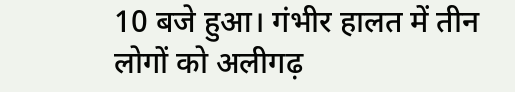10 बजे हुआ। गंभीर हालत में तीन लोगों को अलीगढ़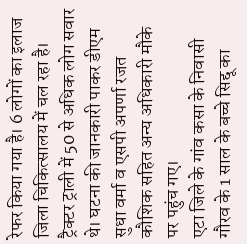रेफर किया गया है। 6 लोगों का इलाज जिला चिकित्सालय में चल रहा है। ट्रैक्टर ट्राली में 50 से अधिक लोग सवार थे। घटना की जानकारी पाकर डीएम सुधा वर्मा व एसपी अपर्णा रजत कौशिक सहित अन्य अधिकारी मौके पर पहुंच गए।
एटा जिले के गांव कसा के निवासी गौरव के 1 साल के बच्चे सिद्दू का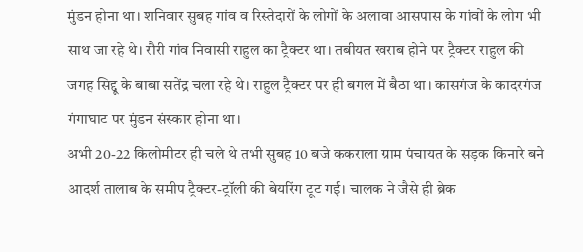मुंडन होना था। शनिवार सुबह गांव व रिस्तेदारों के लोगों के अलावा आसपास के गांवों के लोग भी साथ जा रहे थे। रौरी गांव निवासी राहुल का ट्रैक्टर था। तबीयत खराब होने पर ट्रैक्टर राहुल की जगह सिद्दू के बाबा सतेंद्र चला रहे थे। राहुल ट्रैक्टर पर ही बगल में बैठा था। कासगंज के कादरगंज गंगाघाट पर मुंडन संस्कार होना था।
अभी 20-22 किलोमीटर ही चले थे तभी सुबह 10 बजे ककराला ग्राम पंचायत के सड़क किनारे बने आदर्श तालाब के समीप ट्रैक्टर-ट्रॉली की बेयरिंग टूट गई। चालक ने जैसे ही ब्रेक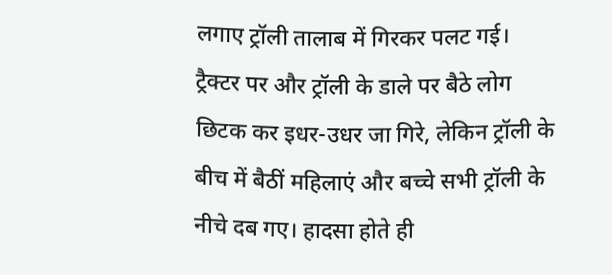लगाए ट्रॉली तालाब में गिरकर पलट गई। ट्रैक्टर पर और ट्रॉली के डाले पर बैठे लोग छिटक कर इधर-उधर जा गिरे, लेकिन ट्रॉली के बीच में बैठीं महिलाएं और बच्चे सभी ट्रॉली के नीचे दब गए। हादसा होते ही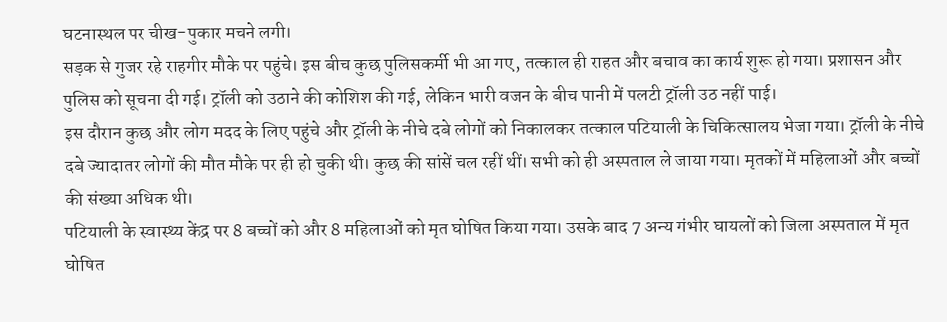घटनास्थल पर चीख-पुकार मचने लगी।
सड़क से गुजर रहे राहगीर मौके पर पहुंचे। इस बीच कुछ पुलिसकर्मी भी आ गए, तत्काल ही राहत और बचाव का कार्य शुरू हो गया। प्रशासन और पुलिस को सूचना दी गई। ट्रॉली को उठाने की कोशिश की गई, लेकिन भारी वजन के बीच पानी में पलटी ट्रॉली उठ नहीं पाई।
इस दौरान कुछ और लोग मदद के लिए पहुंचे और ट्रॉली के नीचे दबे लोगों को निकालकर तत्काल पटियाली के चिकित्सालय भेजा गया। ट्रॉली के नीचे दबे ज्यादातर लोगों की मौत मौके पर ही हो चुकी थी। कुछ की सांसें चल रहीं थीं। सभी को ही अस्पताल ले जाया गया। मृतकों में महिलाओं और बच्चों की संख्या अधिक थी।
पटियाली के स्वास्थ्य केंद्र पर 8 बच्चों को और 8 महिलाओं को मृत घोषित किया गया। उसके बाद 7 अन्य गंभीर घायलों को जिला अस्पताल में मृत घोषित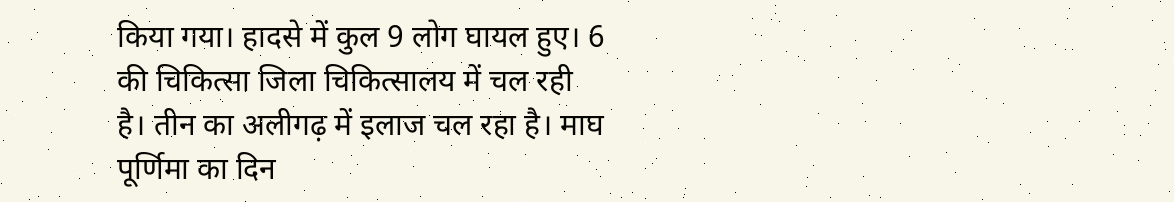किया गया। हादसे में कुल 9 लोग घायल हुए। 6 की चिकित्सा जिला चिकित्सालय में चल रही है। तीन का अलीगढ़ में इलाज चल रहा है। माघ पूर्णिमा का दिन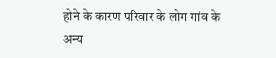होने के कारण परिवार के लोग गांव के अन्य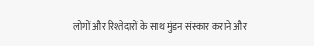लोगों और रिश्तेदारों के साथ मुंडन संस्कार कराने और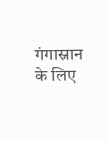गंगास्नान के लिए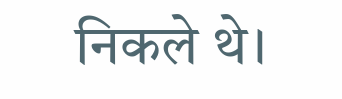निकले थे।